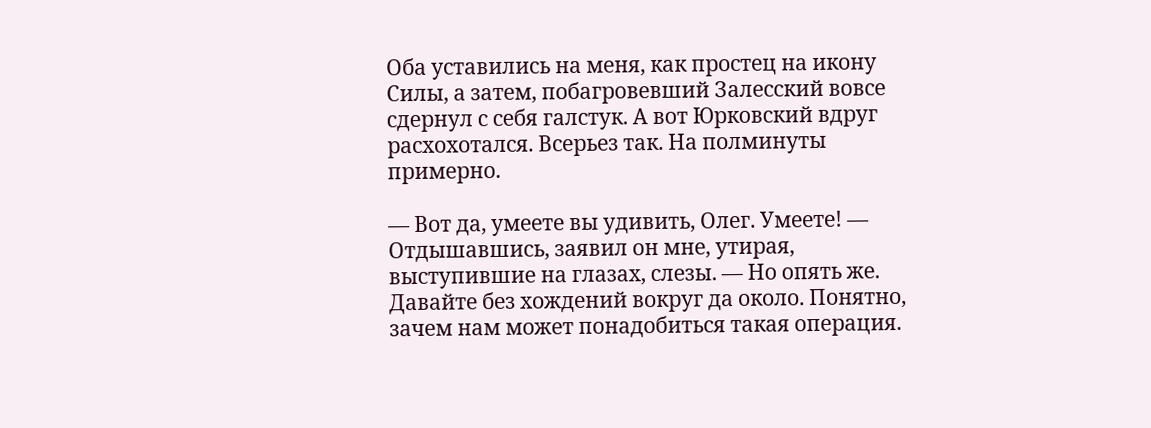Оба уставились на меня, как простец на икону Силы, а затем, побагровевший Залесский вовсе сдернул с себя галстук. А вот Юрковский вдруг расхохотался. Всерьез так. На полминуты примерно.

— Вот да, умеете вы удивить, Олег. Умеете! — Отдышавшись, заявил он мне, утирая, выступившие на глазах, слезы. — Но опять же. Давайте без хождений вокруг да около. Понятно, зачем нам может понадобиться такая операция.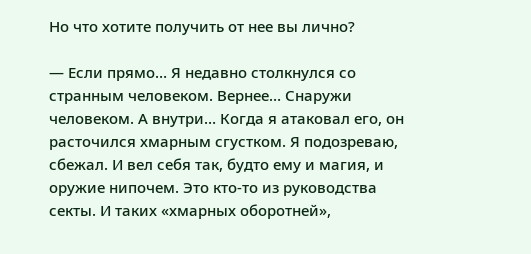Но что хотите получить от нее вы лично?

— Если прямо… Я недавно столкнулся со странным человеком. Вернее… Снаружи человеком. А внутри… Когда я атаковал его, он расточился хмарным сгустком. Я подозреваю, сбежал. И вел себя так, будто ему и магия, и оружие нипочем. Это кто-то из руководства секты. И таких «хмарных оборотней»,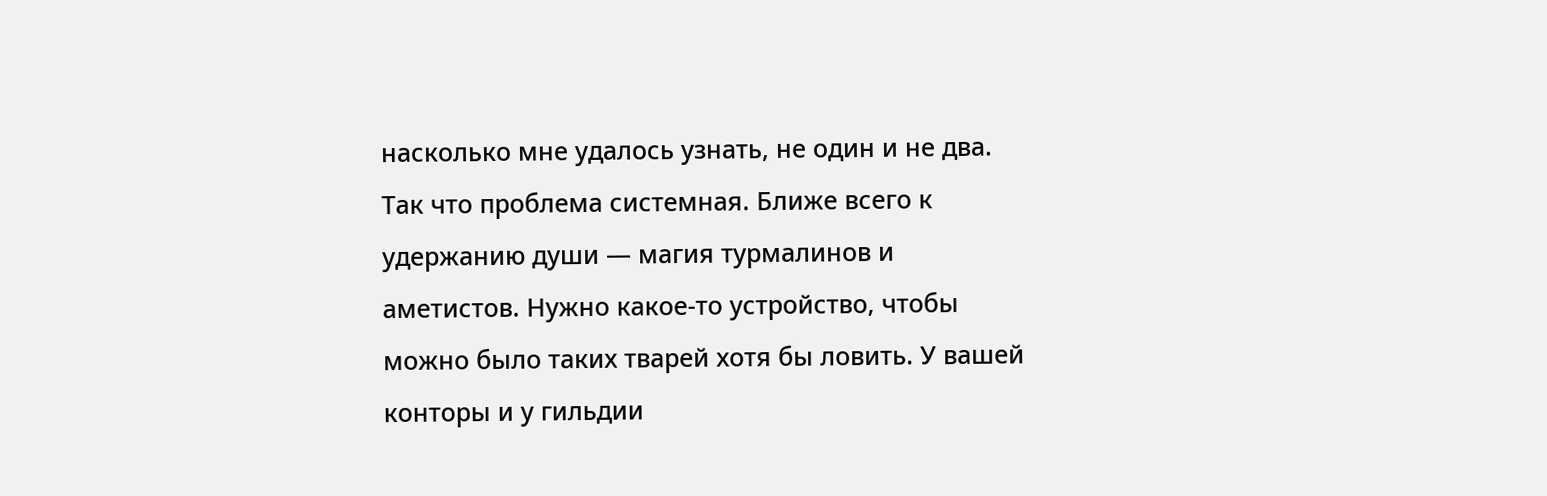насколько мне удалось узнать, не один и не два. Так что проблема системная. Ближе всего к удержанию души — магия турмалинов и аметистов. Нужно какое-то устройство, чтобы можно было таких тварей хотя бы ловить. У вашей конторы и у гильдии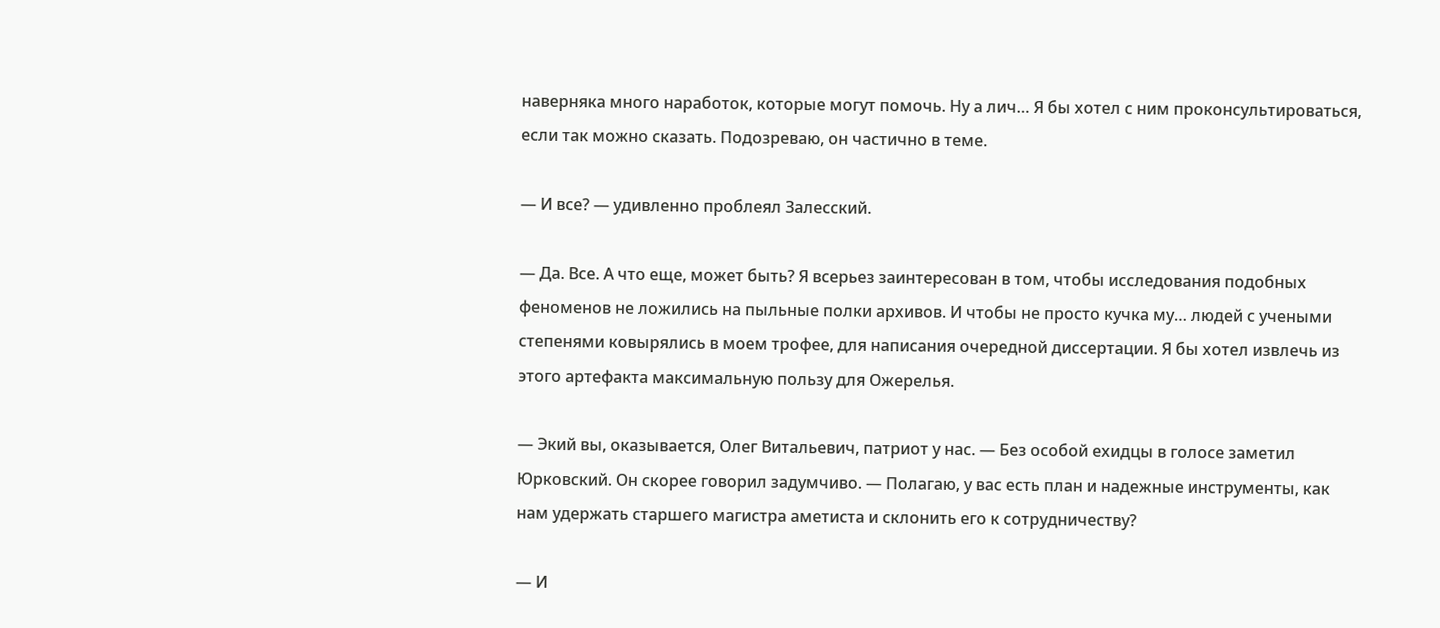наверняка много наработок, которые могут помочь. Ну а лич… Я бы хотел с ним проконсультироваться, если так можно сказать. Подозреваю, он частично в теме.

— И все? — удивленно проблеял Залесский.

— Да. Все. А что еще, может быть? Я всерьез заинтересован в том, чтобы исследования подобных феноменов не ложились на пыльные полки архивов. И чтобы не просто кучка му… людей с учеными степенями ковырялись в моем трофее, для написания очередной диссертации. Я бы хотел извлечь из этого артефакта максимальную пользу для Ожерелья.

— Экий вы, оказывается, Олег Витальевич, патриот у нас. — Без особой ехидцы в голосе заметил Юрковский. Он скорее говорил задумчиво. — Полагаю, у вас есть план и надежные инструменты, как нам удержать старшего магистра аметиста и склонить его к сотрудничеству?

— И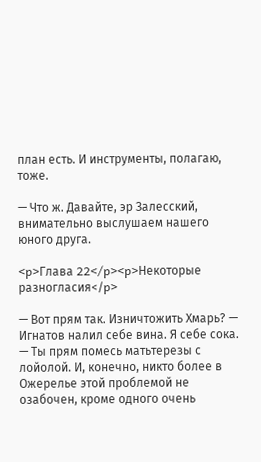план есть. И инструменты, полагаю, тоже.

— Что ж. Давайте, эр Залесский, внимательно выслушаем нашего юного друга.

<p>Глава 22</p><p>Некоторые разногласия</p>

— Вот прям так. Изничтожить Хмарь? — Игнатов налил себе вина. Я себе сока. — Ты прям помесь матьтерезы с лойолой. И, конечно, никто более в Ожерелье этой проблемой не озабочен, кроме одного очень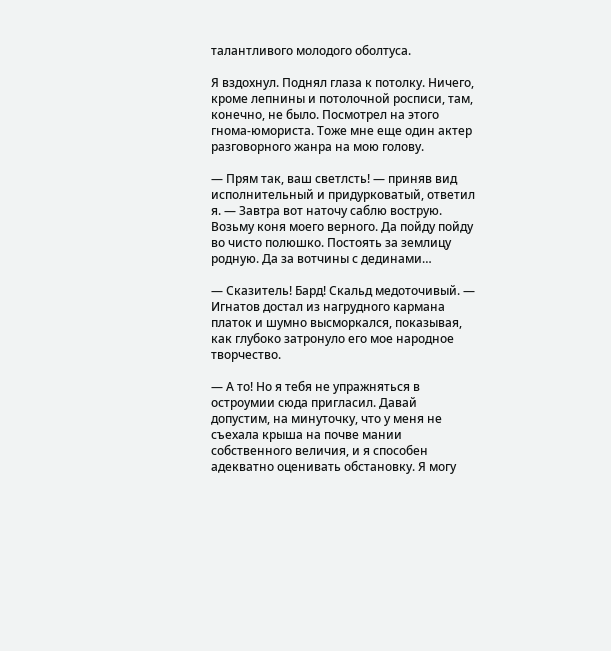талантливого молодого оболтуса.

Я вздохнул. Поднял глаза к потолку. Ничего, кроме лепнины и потолочной росписи, там, конечно, не было. Посмотрел на этого гнома-юмориста. Тоже мне еще один актер разговорного жанра на мою голову.

— Прям так, ваш светлсть! — приняв вид исполнительный и придурковатый, ответил я. — Завтра вот наточу саблю вострую. Возьму коня моего верного. Да пойду пойду во чисто полюшко. Постоять за землицу родную. Да за вотчины с дединами…

— Сказитель! Бард! Скальд медоточивый. — Игнатов достал из нагрудного кармана платок и шумно высморкался, показывая, как глубоко затронуло его мое народное творчество.

— А то! Но я тебя не упражняться в остроумии сюда пригласил. Давай допустим, на минуточку, что у меня не съехала крыша на почве мании собственного величия, и я способен адекватно оценивать обстановку. Я могу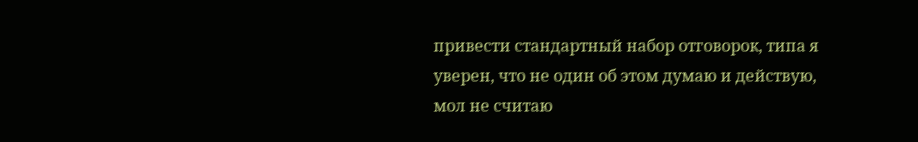привести стандартный набор отговорок, типа я уверен, что не один об этом думаю и действую, мол не считаю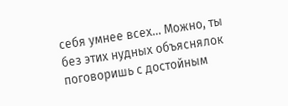себя умнее всех… Можно, ты без этих нудных объяснялок поговоришь с достойным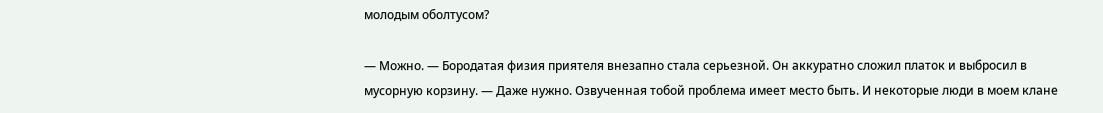молодым оболтусом?

— Можно. — Бородатая физия приятеля внезапно стала серьезной. Он аккуратно сложил платок и выбросил в мусорную корзину. — Даже нужно. Озвученная тобой проблема имеет место быть. И некоторые люди в моем клане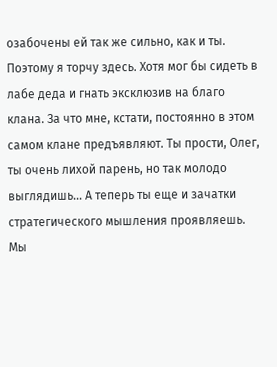озабочены ей так же сильно, как и ты. Поэтому я торчу здесь. Хотя мог бы сидеть в лабе деда и гнать эксклюзив на благо клана. За что мне, кстати, постоянно в этом самом клане предъявляют. Ты прости, Олег, ты очень лихой парень, но так молодо выглядишь… А теперь ты еще и зачатки стратегического мышления проявляешь. Мы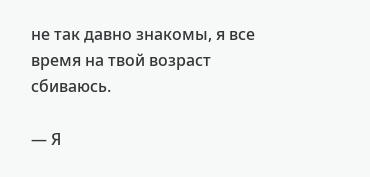не так давно знакомы, я все время на твой возраст сбиваюсь.

— Я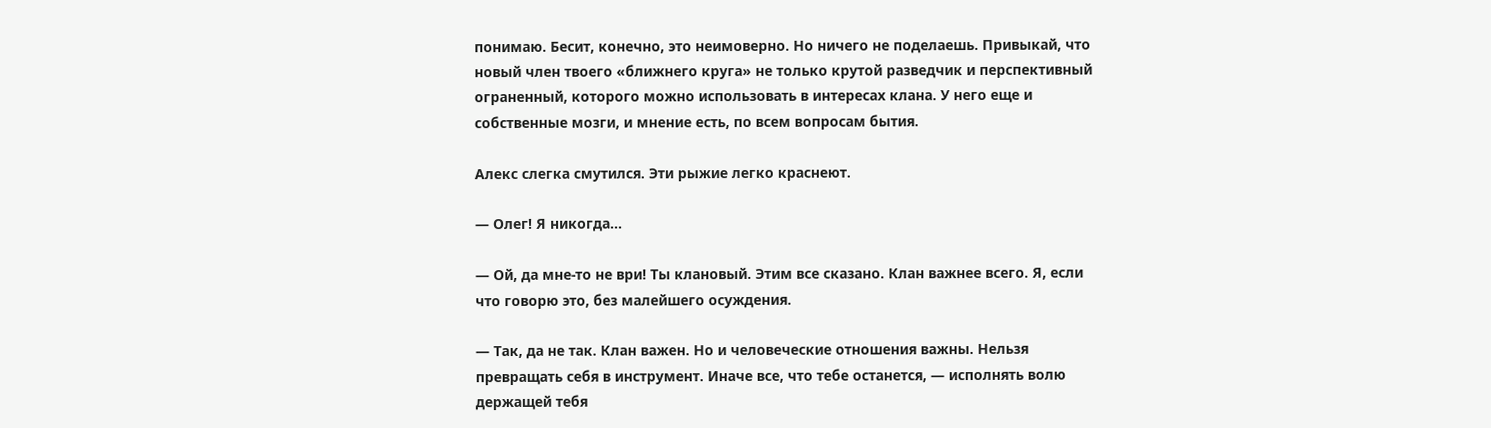понимаю. Бесит, конечно, это неимоверно. Но ничего не поделаешь. Привыкай, что новый член твоего «ближнего круга» не только крутой разведчик и перспективный ограненный, которого можно использовать в интересах клана. У него еще и собственные мозги, и мнение есть, по всем вопросам бытия.

Алекс слегка смутился. Эти рыжие легко краснеют.

— Олег! Я никогда…

— Ой, да мне-то не ври! Ты клановый. Этим все сказано. Клан важнее всего. Я, если что говорю это, без малейшего осуждения.

— Так, да не так. Клан важен. Но и человеческие отношения важны. Нельзя превращать себя в инструмент. Иначе все, что тебе останется, — исполнять волю держащей тебя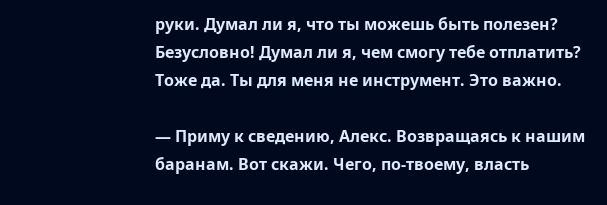руки. Думал ли я, что ты можешь быть полезен? Безусловно! Думал ли я, чем смогу тебе отплатить? Тоже да. Ты для меня не инструмент. Это важно.

— Приму к сведению, Алекс. Возвращаясь к нашим баранам. Вот скажи. Чего, по-твоему, власть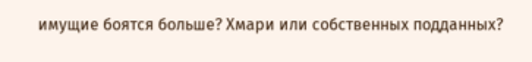имущие боятся больше? Хмари или собственных подданных?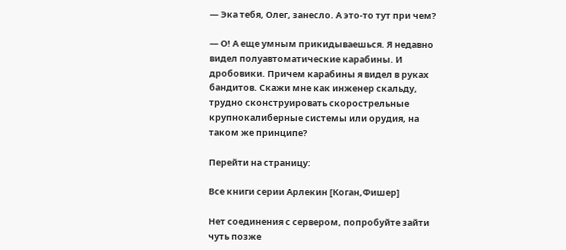— Эка тебя, Олег, занесло. А это-то тут при чем?

— О! А еще умным прикидываешься. Я недавно видел полуавтоматические карабины. И дробовики. Причем карабины я видел в руках бандитов. Скажи мне как инженер скальду, трудно сконструировать скорострельные крупнокалиберные системы или орудия, на таком же принципе?

Перейти на страницу:

Все книги серии Арлекин [Коган,Фишер]

Нет соединения с сервером, попробуйте зайти чуть позже